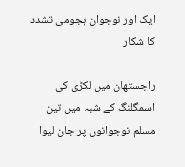ایک اور نوجوان ہجومی تشدد کا شکار

راجستھان میں لکڑی کی اسمگلنگ کے شبہ میں تین مسلم نوجوانوں پر جان لیوا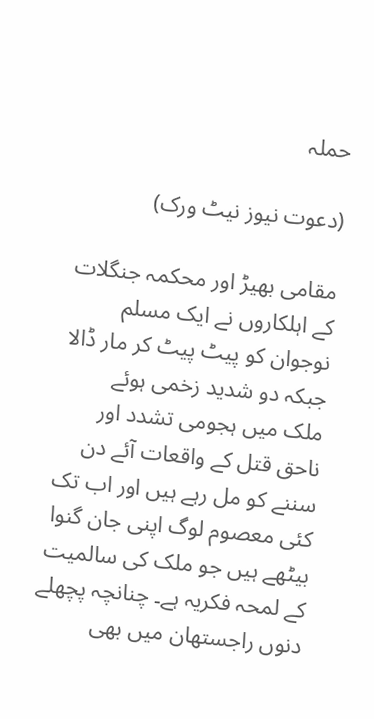حملہ

(دعوت نیوز نیٹ ورک)

مقامی بھیڑ اور محکمہ جنگلات کے اہلکاروں نے ایک مسلم نوجوان کو پیٹ پیٹ کر مار ڈالا جبکہ دو شدید زخمی ہوئے
ملک میں ہجومی تشدد اور ناحق قتل کے واقعات آئے دن سننے کو مل رہے ہیں اور اب تک کئی معصوم لوگ اپنی جان گنوا بیٹھے ہیں جو ملک کی سالمیت کے لمحہ فکریہ ہے۔ چنانچہ پچھلے دنوں راجستھان میں بھی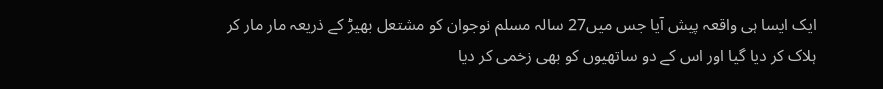ایک ایسا ہی واقعہ پیش آیا جس میں27 سالہ مسلم نوجوان کو مشتعل بھیڑ کے ذریعہ مار مار کر ہلاک کر دیا گیا اور اس کے دو ساتھیوں کو بھی زخمی کر دیا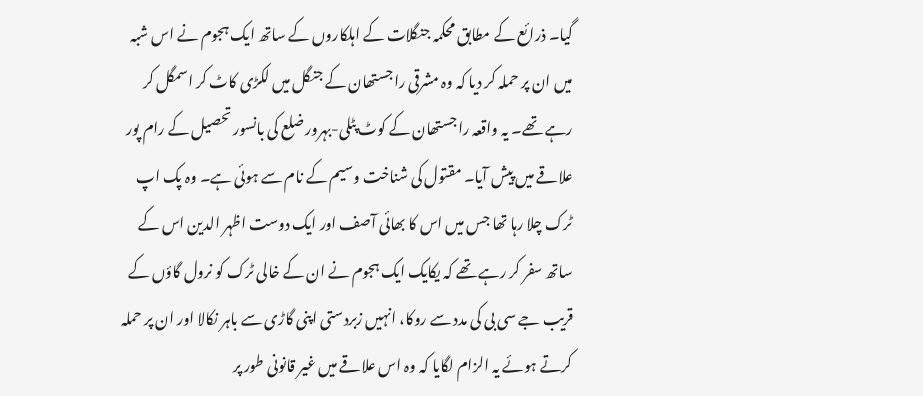گیا۔ ذرائع کے مطابق محکمہ جنگلات کے اہلکاروں کے ساتھ ایک ہجوم نے اس شبہ میں ان پر حملہ کر دیا کہ وہ مشرقی راجستھان کے جنگل میں لکڑی کاٹ کر اسمگل کر رہے تھے۔ یہ واقعہ راجستھان کے کوٹ پٹلی-بہرور ضلع کی بانسور تحصیل کے رام پور علاقے میں پیش آیا۔ مقتول کی شناخت وسیم کے نام سے ہوئی ہے۔ وہ پک اپ ٹرک چلا رہا تھا جس میں اس کا بھائی آصف اور ایک دوست اظہر الدین اس کے ساتھ سفر کر رہے تھے کہ یکایک ایک ہجوم نے ان کے خالی ٹرک کو نرول گاؤں کے قریب جے سی بی کی مدد سے روکا، انہیں زبردستی اپنی گاڑی سے باہر نکالا اور ان پر حملہ کرتے ہوئے یہ الزام لگایا کہ وہ اس علاقے میں غیر قانونی طور پر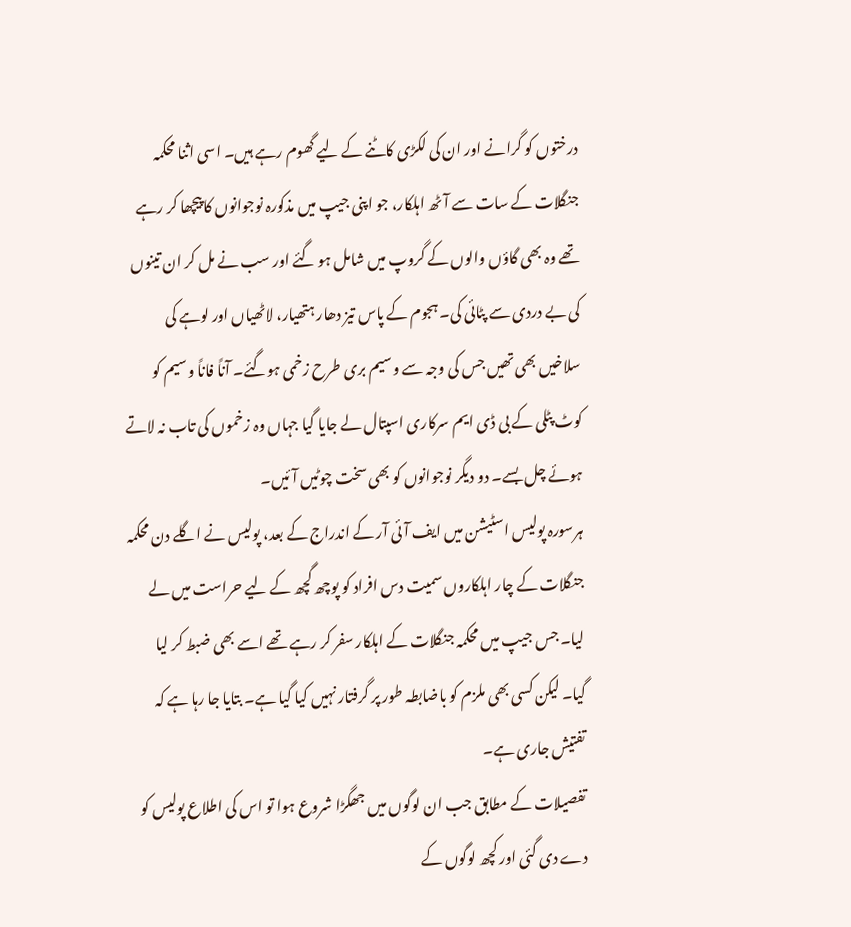درختوں کو گرانے اور ان کی لکڑی کاٹنے کے لیے گھوم رہے ہیں۔ اسی اثنا محکمہ جنگلات کے سات سے آٹھ اہلکار، جو اپنی جیپ میں مذکورہ نوجوانوں کا پیچھا کر رہے تھے وہ بھی گاؤں والوں کے گروپ میں شامل ہو گئے اور سب نے مل کر ان تینوں کی بے دردی سے پٹائی کی۔ ہجوم کے پاس تیز دھار ہتھیار، لاٹھیاں اور لوہے کی سلاخیں بھی تھیں جس کی وجہ سے وسیم بری طرح زخمی ہوگئے۔ آناً فاناً وسیم کو کوٹ پٹلی کے بی ڈی ایم سرکاری اسپتال لے جایا گیا جہاں وہ زخموں کی تاب نہ لاتے ہوئے چل بسے۔ دو دیگر نوجوانوں کو بھی سخت چوٹیں آئیں۔
ہرسورہ پولیس اسٹیشن میں ایف آئی آر کے اندراج کے بعد، پولیس نے اگلے دن محکمہ جنگلات کے چار اہلکاروں سمیت دس افراد کو پوچھ گچھ کے لیے حراست میں لے لیا۔ جس جیپ میں محکمہ جنگلات کے اہلکار سفر کر رہے تھے اسے بھی ضبط کر لیا گیا۔ لیکن کسی بھی ملزم کو باضابطہ طور پر گرفتار نہیں کیا گیا ہے۔ بتایا جا رہا ہے کہ تفتیش جاری ہے۔
تفصیلات کے مطابق جب ان لوگوں میں جھگڑا شروع ہوا تو اس کی اطلاع پولیس کو دے دی گئی اور کچھ لوگوں کے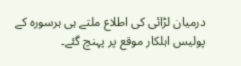درمیان لڑائی کی اطلاع ملتے ہی ہرسورہ کے پولیس اہلکار موقع پر پہنچ گئے۔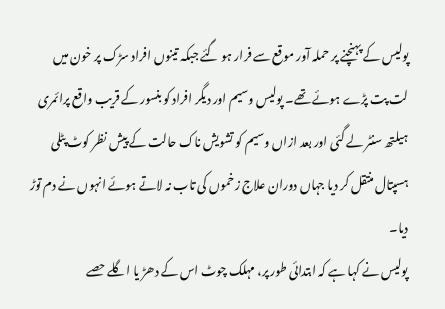پولیس کے پہنچنے پر حملہ آور موقع سے فرار ہو گئے جبکہ تینوں افراد سڑک پر خون میں لت پت پڑے ہوئے تھے۔ پولیس وسیم اور دیگر افراد کو بنسور کے قریب واقع پرائمری ہیلتھ سنٹر لے گئی اور بعد ازاں وسیم کو تشویش ناک حالت کے پیش نظر کوٹ پٹلی ہسپتال منتقل کر دیا جہاں دوران علاج زخموں کی تاب نہ لاتے ہوئے انہوں نے دم توڑ دیا۔
پولیس نے کہا ہے کہ ابتدائی طور پر، مہلک چوٹ اس کے دھڑ یا اگلے حصے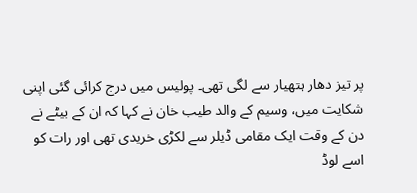پر تیز دھار ہتھیار سے لگی تھی۔ پولیس میں درج کرائی گئی اپنی شکایت میں، وسیم کے والد طیب خان نے کہا کہ ان کے بیٹے نے دن کے وقت ایک مقامی ڈیلر سے لکڑی خریدی تھی اور رات کو اسے لوڈ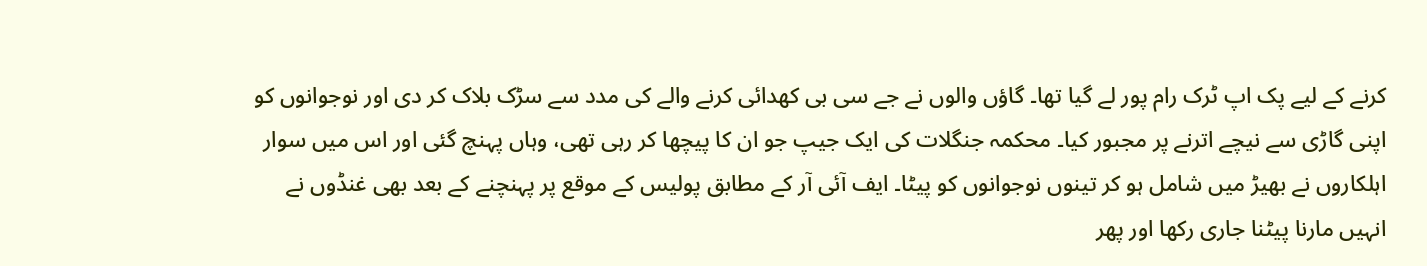کرنے کے لیے پک اپ ٹرک رام پور لے گیا تھا۔ گاؤں والوں نے جے سی بی کھدائی کرنے والے کی مدد سے سڑک بلاک کر دی اور نوجوانوں کو اپنی گاڑی سے نیچے اترنے پر مجبور کیا۔ محکمہ جنگلات کی ایک جیپ جو ان کا پیچھا کر رہی تھی، وہاں پہنچ گئی اور اس میں سوار اہلکاروں نے بھیڑ میں شامل ہو کر تینوں نوجوانوں کو پیٹا۔ ایف آئی آر کے مطابق پولیس کے موقع پر پہنچنے کے بعد بھی غنڈوں نے انہیں مارنا پیٹنا جاری رکھا اور پھر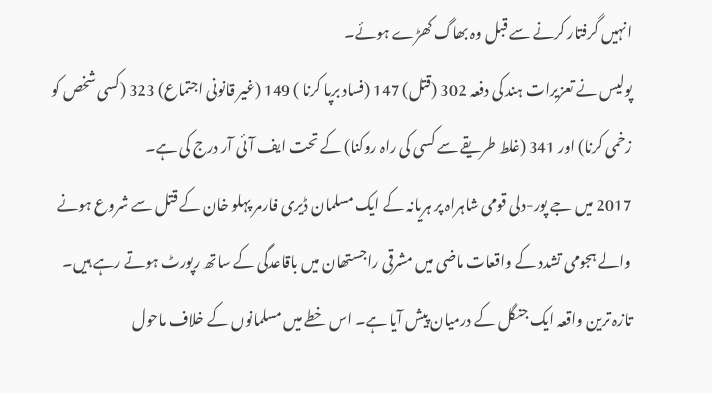انہیں گرفتار کرنے سے قبل وہ بھاگ کھڑے ہوئے۔
پولیس نے تعزیرات ہند کی دفعہ 302 (قتل) 147 (فساد برپا کرنا ) 149 (غیر قانونی اجتماع) 323 (کسی شخص کو زخمی کرنا) اور 341 (غلط طریقے سے کسی کی راہ روکنا) کے تحت ایف آئی آر درج کی ہے۔
2017 میں جے پور-دلی قومی شاہراہ پر ہریانہ کے ایک مسلمان ڈیری فارمر پہلو خان کے قتل سے شروع ہونے والے ہجومی تشدد کے واقعات ماضی میں مشرقی راجستھان میں باقاعدگی کے ساتھ رپورٹ ہوتے رہے ہیں۔ تازہ ترین واقعہ ایک جنگل کے درمیان پیش آیا ہے۔ اس خطے میں مسلمانوں کے خلاف ماحول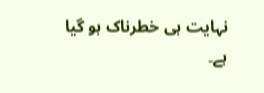نہایت ہی خطرناک ہو گیا ہے۔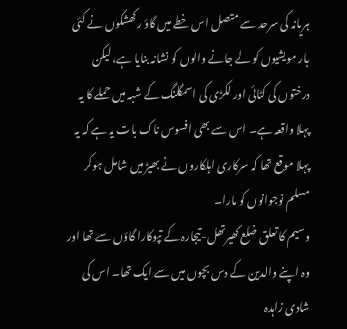ہریانہ کی سرحد سے متصل اس خطے میں گاؤ رکھشکوں نے کئی بار مویشیوں کو لے جانے والوں کو نشانہ بنایا ہے، لیکن درختوں کی کٹائی اور لکڑی کی اسمگلنگ کے شبہ میں حملے کا یہ پہلا واقعہ ہے۔ اس سے بھی افسوس ناک بات یہ ہے کہ یہ پہلا موقع تھا کہ سرکاری اہلکاروں نے بھیڑ میں شامل ہوکر مسلم نوجوانوں کو مارا۔
وسیم کا تعلق ضلع کھیرتھل-تیجارہ کے تپوکارا گاؤں سے تھا اور وہ اپنے والدین کے دس بچوں میں سے ایک تھا۔ اس کی شادی زاہدہ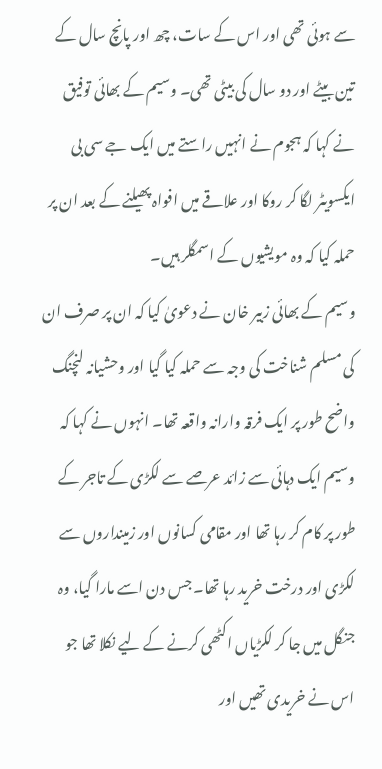سے ہوئی تھی اور اس کے سات، چھ اور پانچ سال کے تین بیٹے اور دو سال کی بیٹی تھی۔ وسیم کے بھائی توفیق نے کہا کہ ہجوم نے انہیں راستے میں ایک جے سی بی ایکسویٹر لگا کر روکا اور علاقے میں افواہ پھیلنے کے بعد ان پر حملہ کیا کہ وہ مویشیوں کے اسمگلر ہیں۔
وسیم کے بھائی زبیر خان نے دعویٰ کیا کہ ان پر صرف ان کی مسلم شناخت کی وجہ سے حملہ کیا گیا اور وحشیانہ لنچنگ واضح طور پر ایک فرقہ وارانہ واقعہ تھا۔ انہوں نے کہا کہ وسیم ایک دہائی سے زائد عرصے سے لکڑی کے تاجر کے طور پر کام کر رہا تھا اور مقامی کسانوں اور زمینداروں سے لکڑی اور درخت خرید رہا تھا۔ جس دن اسے مارا گیا، وہ جنگل میں جا کر لکڑیاں اکٹھی کرنے کے لیے نکلا تھا جو اس نے خریدی تھیں اور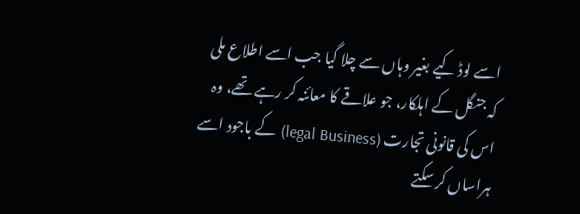اسے لوڈ کیے بغیر وہاں سے چلا گیا جب اسے اطلاع ملی کہ جنگل کے اہلکار، جو علاقے کا معائنہ کر رہے تھے، وہ اس کی قانونی تجارت (legal Business) کے باجود اسے ہراساں کر سکتے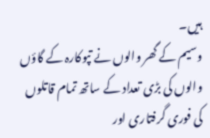ہیں۔
وسیم کے گھر والوں نے تپوکارہ کے گاؤں والوں کی بڑی تعداد کے ساتھ تمام قاتلوں کی فوری گرفتاری اور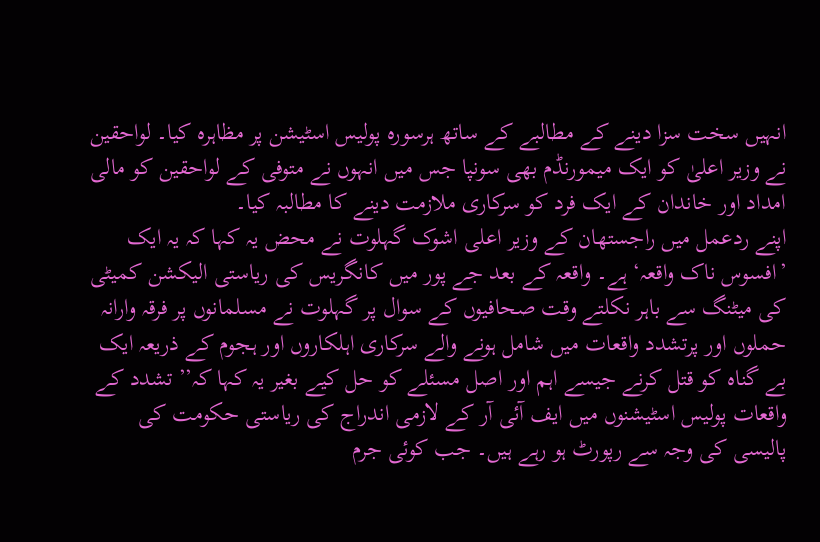انہیں سخت سزا دینے کے مطالبے کے ساتھ ہرسورہ پولیس اسٹیشن پر مظاہرہ کیا۔ لواحقین نے وزیر اعلیٰ کو ایک میمورنڈم بھی سونپا جس میں انہوں نے متوفی کے لواحقین کو مالی امداد اور خاندان کے ایک فرد کو سرکاری ملازمت دینے کا مطالبہ کیا۔
اپنے ردعمل میں راجستھان کے وزیر اعلی اشوک گہلوت نے محض یہ کہا کہ یہ ایک ’افسوس ناک واقعہ‘ ہے۔ واقعہ کے بعد جے پور میں کانگریس کی ریاستی الیکشن کمیٹی کی میٹنگ سے باہر نکلتے وقت صحافیوں کے سوال پر گہلوت نے مسلمانوں پر فرقہ وارانہ حملوں اور پرتشدد واقعات میں شامل ہونے والے سرکاری اہلکاروں اور ہجوم کے ذریعہ ایک بے گناہ کو قتل کرنے جیسے اہم اور اصل مسئلے کو حل کیے بغیر یہ کہا کہ’’ تشدد کے واقعات پولیس اسٹیشنوں میں ایف آئی آر کے لازمی اندراج کی ریاستی حکومت کی پالیسی کی وجہ سے رپورٹ ہو رہے ہیں۔ جب کوئی جرم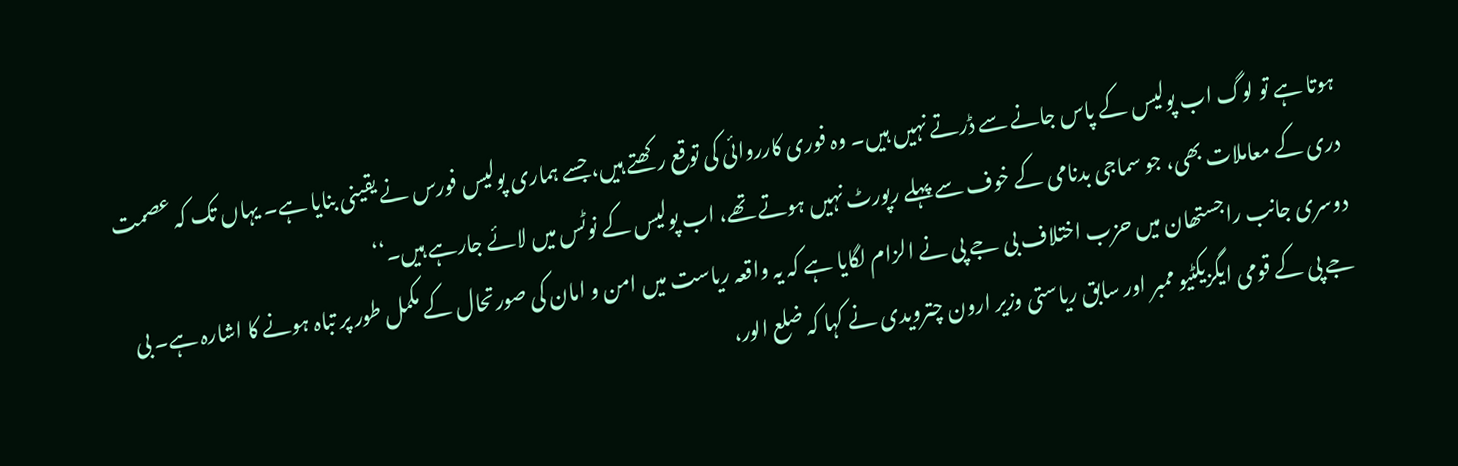ہوتا ہے تو لوگ اب پولیس کے پاس جانے سے ڈرتے نہیں ہیں۔ وہ فوری کارروائی کی توقع رکھتے ہیں، جسے ہماری پولیس فورس نے یقینی بنایا ہے۔ یہاں تک کہ عصمت دری کے معاملات بھی، جو سماجی بدنامی کے خوف سے پہلے رپورٹ نہیں ہوتے تھے، اب پولیس کے نوٹس میں لائے جارہے ہیں۔‘‘
دوسری جانب راجستھان میں حزب اختلاف بی جے پی نے الزام لگایا ہے کہ یہ واقعہ ریاست میں امن و امان کی صورتحال کے مکمل طور پر تباہ ہونے کا اشارہ ہے۔ بی جے پی کے قومی ایگزیکٹیو ممبر اور سابق ریاستی وزیر ارون چترویدی نے کہا کہ ضلع الور،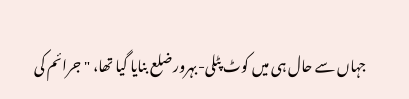جہاں سے حال ہی میں کوٹ پٹلی-بہرور ضلع بنایا گیا تھا، "جرائم کی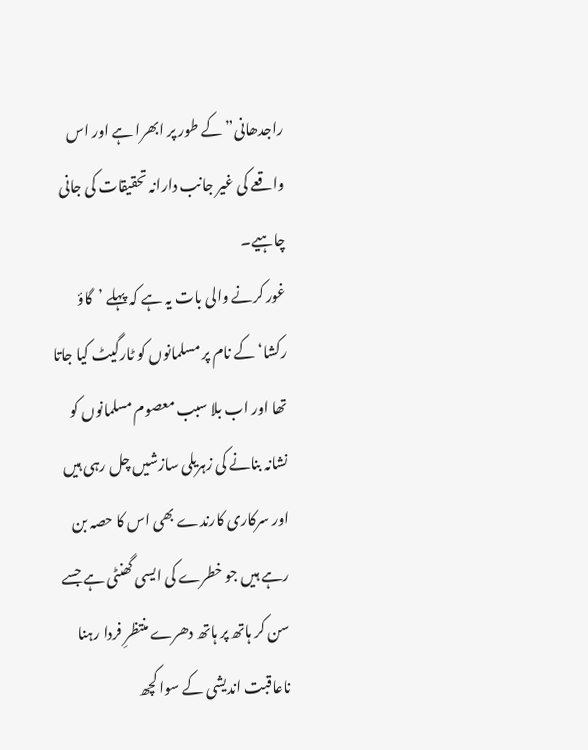راجدھانی” کے طور پر ابھرا ہے اور اس واقعے کی غیر جانب دارانہ تحقیقات کی جانی چاہیے۔
غور کرنے والی بات یہ ہے کہ پہلے ’گاؤ رکشا‘ کے نام پر مسلمانوں کو ٹارگیٹ کیا جاتا تھا اور اب بلا سبب معصوم مسلمانوں کو نشانہ بنانے کی زہریلی سازشیں چل رہی ہیں اور سرکاری کارندے بھی اس کا حصہ بن رہے ہیں جو خطرے کی ایسی گھنٹی ہے جسے سن کر ہاتھ پر ہاتھ دھرے منتظرِ فردا رہنا ناعاقبت اندیشی کے سوا کچھ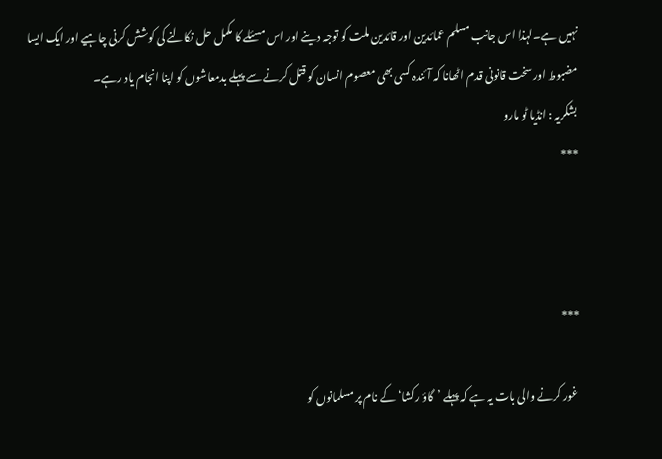نہیں ہے۔لہذا اس جانب مسلم عمائدین اور قائدین ملت کو توجہ دینے اور اس مسئلے کا مکمل حل نکالنے کی کوشش کرنی چاہیے اور ایک ایسا مضبوط اور سخت قانونی قدم اٹھانا کہ آئندہ کسی بھی معصوم انسان کو قتل کرنے سے پہلے بدمعاشوں کو اپنا انجام یاد رہے۔
بشکریہ : انڈیا ٹو مارو
***



***

 غور کرنے والی بات یہ ہے کہ پہلے ’گاؤ رکشا‘ کے نام پر مسلمانوں کو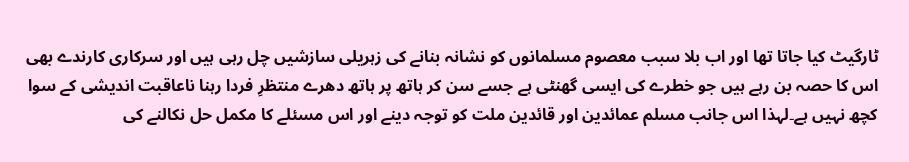ٹارگیٹ کیا جاتا تھا اور اب بلا سبب معصوم مسلمانوں کو نشانہ بنانے کی زہریلی سازشیں چل رہی ہیں اور سرکاری کارندے بھی اس کا حصہ بن رہے ہیں جو خطرے کی ایسی گھنٹی ہے جسے سن کر ہاتھ پر ہاتھ دھرے منتظرِ فردا رہنا ناعاقبت اندیشی کے سوا کچھ نہیں ہے۔لہذا اس جانب مسلم عمائدین اور قائدین ملت کو توجہ دینے اور اس مسئلے کا مکمل حل نکالنے کی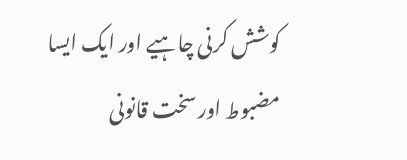کوشش کرنی چاہیے اور ایک ایسا مضبوط اور سخت قانونی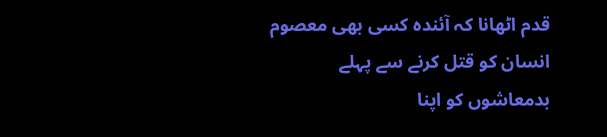قدم اٹھانا کہ آئندہ کسی بھی معصوم انسان کو قتل کرنے سے پہلے بدمعاشوں کو اپنا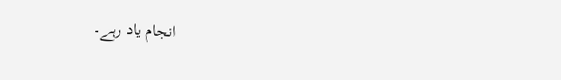انجام یاد رہے۔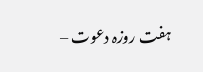ہفت روزہ دعوت –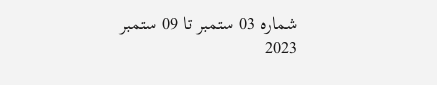شمارہ 03 ستمبر تا 09 ستمبر 2023